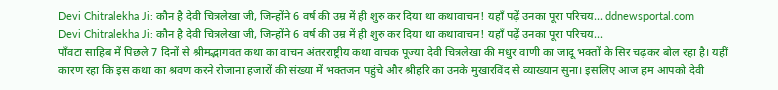Devi Chitralekha Ji: कौन है देवी चित्रलेखा जी, जिन्होंने 6 वर्ष की उम्र में ही शुरु कर दिया था कथावाचन! यहाँ पढ़ें उनका पूरा परिचय... ddnewsportal.com
Devi Chitralekha Ji: कौन है देवी चित्रलेखा जी, जिन्होंने 6 वर्ष की उम्र में ही शुरु कर दिया था कथावाचन! यहाँ पढ़ें उनका पूरा परिचय...
पाँवटा साहिब में पिछले 7 दिनों से श्रीमद्भागवत कथा का वाचन अंतरराष्ट्रीय कथा वाचक पूज्या देवी चित्रलेखा की मधुर वाणी का जादू भक्तों के सिर चढ़कर बोल रहा है। यहीं कारण रहा कि इस कथा का श्रवण करने रोजाना हजारों की संख्या में भक्तजन पहुंचे और श्रीहरि का उनके मुखारविंद से व्याख्यान सुना। इसलिए आज हम आपको देवी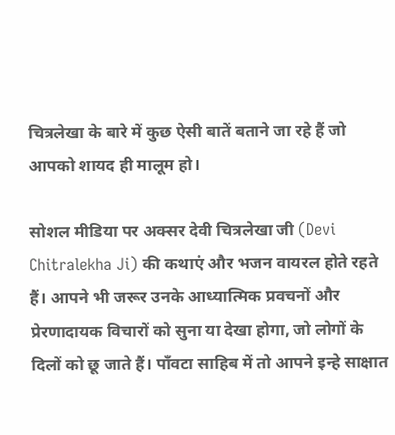चित्रलेखा के बारे में कुछ ऐसी बातें बताने जा रहे हैं जो आपको शायद ही मालूम हो।

सोशल मीडिया पर अक्सर देवी चित्रलेखा जी (Devi Chitralekha Ji) की कथाएं और भजन वायरल होते रहते हैं। आपने भी जरूर उनके आध्यात्मिक प्रवचनों और प्रेरणादायक विचारों को सुना या देखा होगा, जो लोगों के दिलों को छू जाते हैं। पाँवटा साहिब में तो आपने इन्हे साक्षात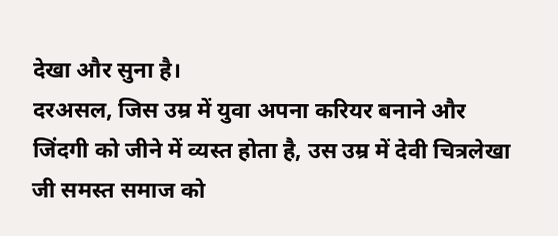देखा और सुना है।
दरअसल, जिस उम्र में युवा अपना करियर बनाने और जिंदगी को जीने में व्यस्त होता है, उस उम्र में देवी चित्रलेखा जी समस्त समाज को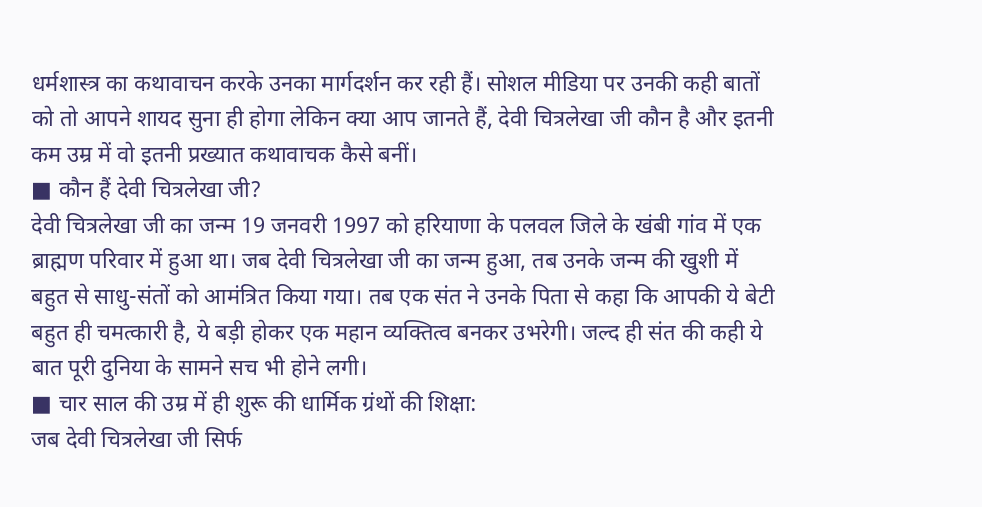धर्मशास्त्र का कथावाचन करके उनका मार्गदर्शन कर रही हैं। सोशल मीडिया पर उनकी कही बातों को तो आपने शायद सुना ही होगा लेकिन क्या आप जानते हैं, देवी चित्रलेखा जी कौन है और इतनी कम उम्र में वो इतनी प्रख्यात कथावाचक कैसे बनीं।
■ कौन हैं देवी चित्रलेखा जी?
देवी चित्रलेखा जी का जन्म 19 जनवरी 1997 को हरियाणा के पलवल जिले के खंबी गांव में एक ब्राह्मण परिवार में हुआ था। जब देवी चित्रलेखा जी का जन्म हुआ, तब उनके जन्म की खुशी में बहुत से साधु-संतों को आमंत्रित किया गया। तब एक संत ने उनके पिता से कहा कि आपकी ये बेटी बहुत ही चमत्कारी है, ये बड़ी होकर एक महान व्यक्तित्व बनकर उभरेगी। जल्द ही संत की कही ये बात पूरी दुनिया के सामने सच भी होने लगी।
■ चार साल की उम्र में ही शुरू की धार्मिक ग्रंथों की शिक्षा:
जब देवी चित्रलेखा जी सिर्फ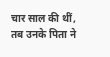चार साल की थीं, तब उनके पिता ने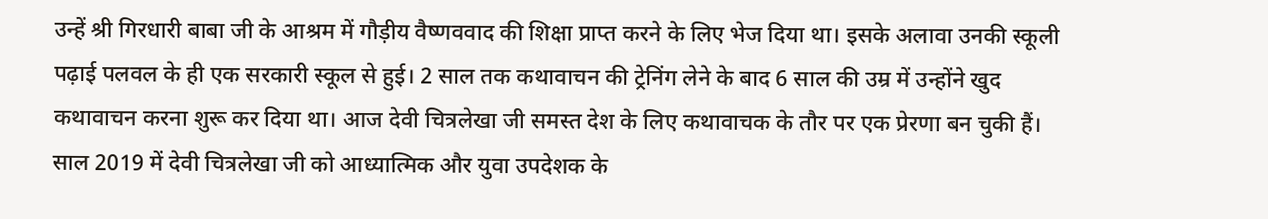उन्हें श्री गिरधारी बाबा जी के आश्रम में गौड़ीय वैष्णववाद की शिक्षा प्राप्त करने के लिए भेज दिया था। इसके अलावा उनकी स्कूली पढ़ाई पलवल के ही एक सरकारी स्कूल से हुई। 2 साल तक कथावाचन की ट्रेनिंग लेने के बाद 6 साल की उम्र में उन्होंने खुद कथावाचन करना शुरू कर दिया था। आज देवी चित्रलेखा जी समस्त देश के लिए कथावाचक के तौर पर एक प्रेरणा बन चुकी हैं। साल 2019 में देवी चित्रलेखा जी को आध्यात्मिक और युवा उपदेशक के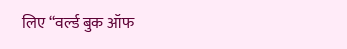लिए “वर्ल्ड बुक ऑफ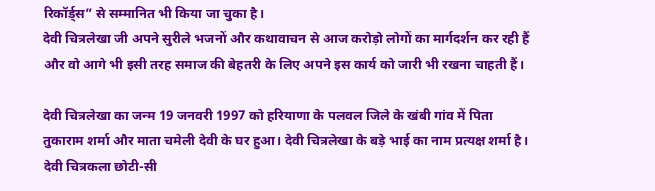रिकॉर्ड्स” से सम्मानित भी किया जा चुका है।
देवी चित्रलेखा जी अपने सुरीले भजनों और कथावाचन से आज करोड़ो लोगों का मार्गदर्शन कर रही हैं और वो आगे भी इसी तरह समाज की बेहतरी के लिए अपने इस कार्य को जारी भी रखना चाहती हैं।

देवी चित्रलेखा का जन्म 19 जनवरी 1997 को हरियाणा के पलवल जिले के खंबी गांव में पिता तुकाराम शर्मा और माता चमेली देवी के घर हुआ। देवी चित्रलेखा के बड़े भाई का नाम प्रत्यक्ष शर्मा है। देवी चित्रकला छोटी-सी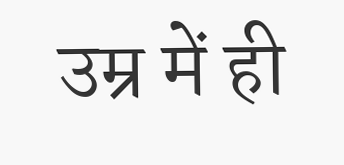उम्र में ही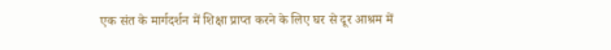एक संत के मार्गदर्शन में शिक्षा प्राप्त करने के लिए घर से दूर आश्रम में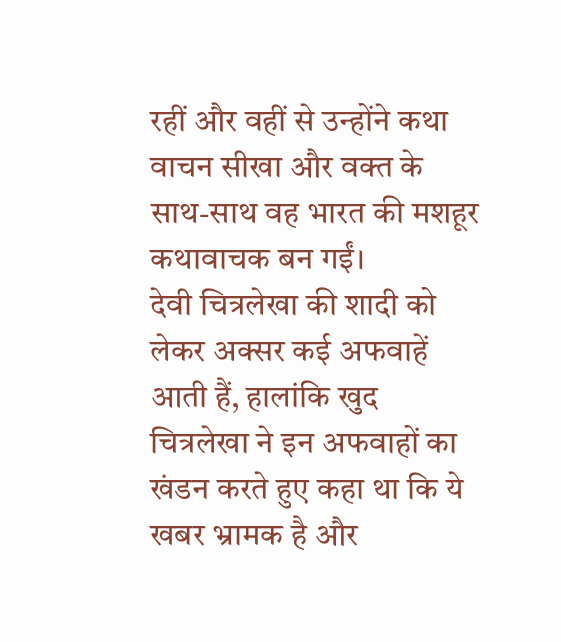रहीं और वहीं से उन्होंने कथा वाचन सीखा और वक्त के साथ-साथ वह भारत की मशहूर कथावाचक बन गईं।
देवी चित्रलेखा की शादी को लेकर अक्सर कई अफवाहें आती हैं, हालांकि खुद चित्रलेखा ने इन अफवाहों का खंडन करते हुए कहा था कि ये खबर भ्रामक है और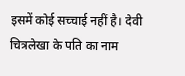इसमें कोई सच्चाई नहीं है। देवी चित्रलेखा के पति का नाम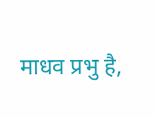माधव प्रभु है,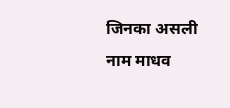जिनका असली नाम माधव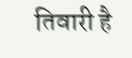तिवारी है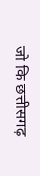जो कि छत्तीसगढ़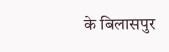के बिलासपुर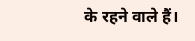के रहने वाले हैं।